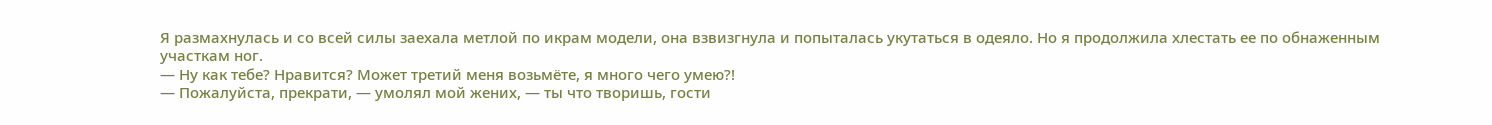Я размахнулась и со всей силы заехала метлой по икрам модели, она взвизгнула и попыталась укутаться в одеяло. Но я продолжила хлестать ее по обнаженным участкам ног.
— Ну как тебе? Нравится? Может третий меня возьмёте, я много чего умею?!
— Пожалуйста, прекрати, — умолял мой жених, — ты что творишь, гости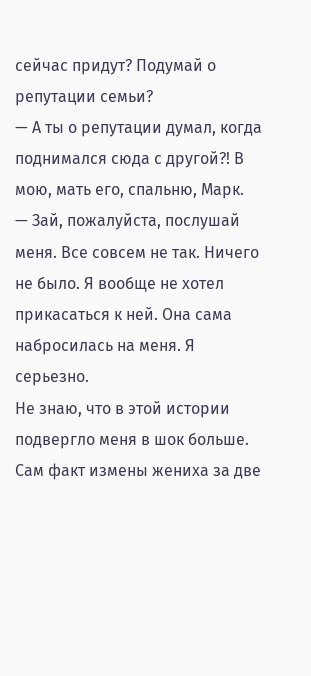сейчас придут? Подумай о репутации семьи?
— А ты о репутации думал, когда поднимался сюда с другой?! В мою, мать его, спальню, Марк.
— Зай, пожалуйста, послушай меня. Все совсем не так. Ничего не было. Я вообще не хотел прикасаться к ней. Она сама набросилась на меня. Я серьезно.
Не знаю, что в этой истории подвергло меня в шок больше. Сам факт измены жениха за две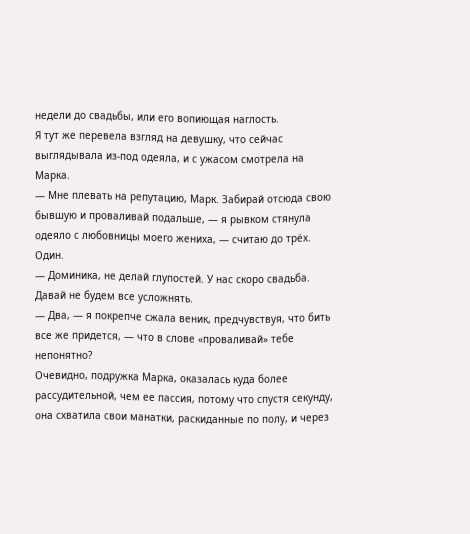недели до свадьбы, или его вопиющая наглость.
Я тут же перевела взгляд на девушку, что сейчас выглядывала из-под одеяла, и с ужасом смотрела на Марка.
— Мне плевать на репутацию, Марк. Забирай отсюда свою бывшую и проваливай подальше, — я рывком стянула одеяло с любовницы моего жениха, — считаю до трёх. Один.
— Доминика, не делай глупостей. У нас скоро свадьба. Давай не будем все усложнять.
— Два, — я покрепче сжала веник, предчувствуя, что бить все же придется, — что в слове «проваливай» тебе непонятно?
Очевидно, подружка Марка, оказалась куда более рассудительной, чем ее пассия, потому что спустя секунду, она схватила свои манатки, раскиданные по полу, и через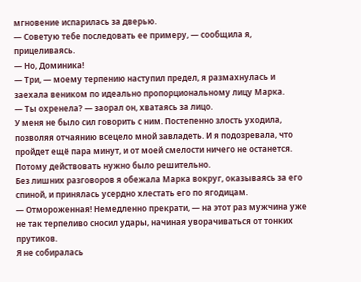мгновение испарилась за дверью.
— Советую тебе последовать ее примеру, — сообщила я, прицеливаясь.
— Но, Доминика!
— Три, — моему терпению наступил предел, я размахнулась и заехала веником по идеально пропорциональному лицу Марка.
— Ты охренела? — заорал он, хватаясь за лицо.
У меня не было сил говорить с ним. Постепенно злость уходила, позволяя отчаянию всецело мной завладеть. И я подозревала, что пройдет ещё пара минут, и от моей смелости ничего не останется. Потому действовать нужно было решительно.
Без лишних разговоров я обежала Марка вокруг, оказываясь за его спиной, и принялась усердно хлестать его по ягодицам.
— Отмороженная! Немедленно прекрати, — на этот раз мужчина уже не так терпеливо сносил удары, начиная уворачиваться от тонких прутиков.
Я не собиралась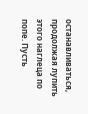останавливаться, продолжая лупить этого наглеца по попе. Пусть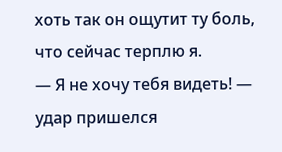хоть так он ощутит ту боль, что сейчас терплю я.
— Я не хочу тебя видеть! — удар пришелся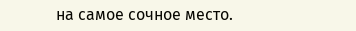на самое сочное место.